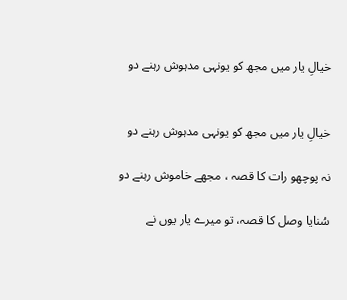خیالِ یار میں مجھ کو یونہی مدہوش رہنے دو


خیالِ یار میں مجھ کو یونہی مدہوش رہنے دو

نہ پوچھو رات کا قصہ ، مجھے خاموش رہنے دو

سُنایا وصل کا قصہ، تو میرے یار یوں نے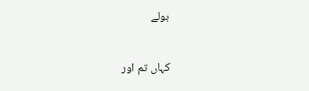بولے

کہاں تم اور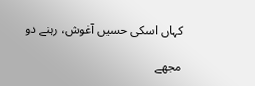کہاں اسکی حسیں آغوش، رہنے دو

مجھے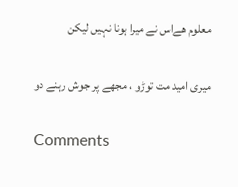معلوم ھےاس نے میرا ہونا نہیں لیکن

میری امید مت توڑو ، مجھے پر جوش رہنے دو

Comments